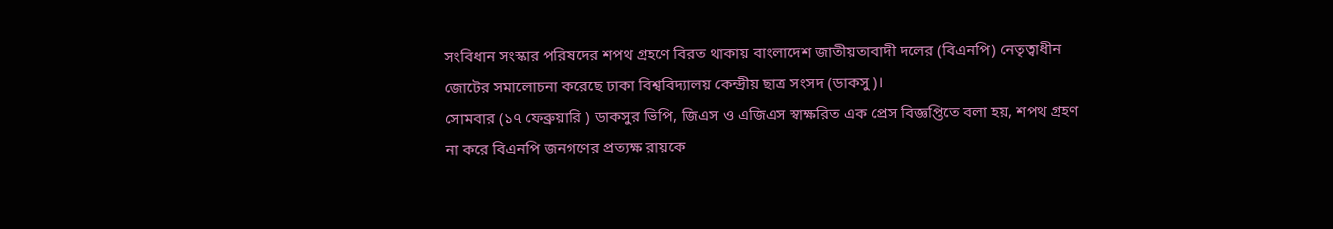সংবিধান সংস্কার পরিষদের শপথ গ্রহণে বিরত থাকায় বাংলাদেশ জাতীয়তাবাদী দলের (বিএনপি) নেতৃত্বাধীন জোটের সমালোচনা করেছে ঢাকা বিশ্ববিদ্যালয় কেন্দ্রীয় ছাত্র সংসদ (ডাকসু)।
সোমবার (১৭ ফেব্রুয়ারি ) ডাকসুর ভিপি, জিএস ও এজিএস স্বাক্ষরিত এক প্রেস বিজ্ঞপ্তিতে বলা হয়, শপথ গ্রহণ না করে বিএনপি জনগণের প্রত্যক্ষ রায়কে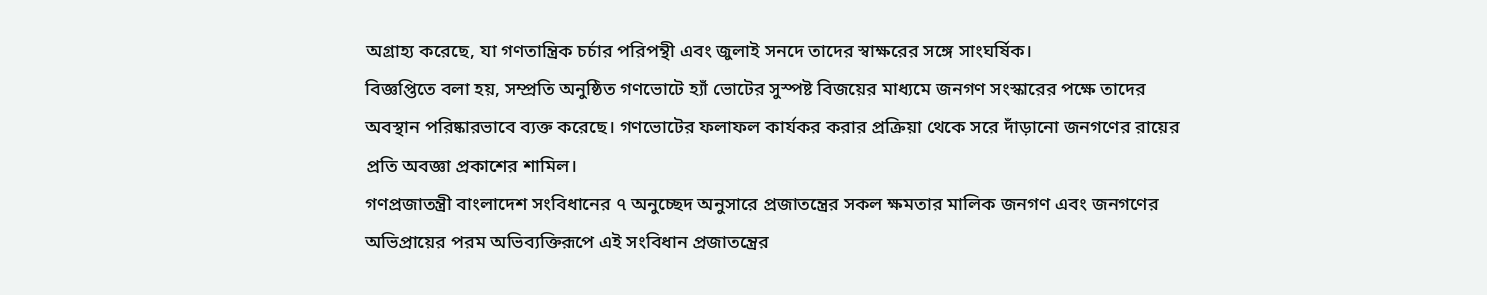অগ্রাহ্য করেছে, যা গণতান্ত্রিক চর্চার পরিপন্থী এবং জুলাই সনদে তাদের স্বাক্ষরের সঙ্গে সাংঘর্ষিক।
বিজ্ঞপ্তিতে বলা হয়, সম্প্রতি অনুষ্ঠিত গণভোটে হ্যাঁ ভোটের সুস্পষ্ট বিজয়ের মাধ্যমে জনগণ সংস্কারের পক্ষে তাদের অবস্থান পরিষ্কারভাবে ব্যক্ত করেছে। গণভোটের ফলাফল কার্যকর করার প্রক্রিয়া থেকে সরে দাঁড়ানো জনগণের রায়ের প্রতি অবজ্ঞা প্রকাশের শামিল।
গণপ্রজাতন্ত্রী বাংলাদেশ সংবিধানের ৭ অনুচ্ছেদ অনুসারে প্রজাতন্ত্রের সকল ক্ষমতার মালিক জনগণ এবং জনগণের অভিপ্রায়ের পরম অভিব্যক্তিরূপে এই সংবিধান প্রজাতন্ত্রের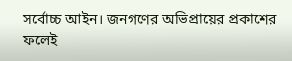সর্বোচ্চ আইন। জনগণের অভিপ্রায়ের প্রকাশের ফলেই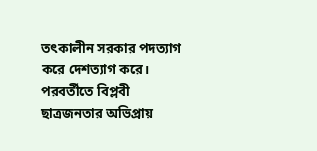তৎকালীন সরকার পদত্যাগ করে দেশত্যাগ করে। পরবর্তীতে বিপ্লবী ছাত্রজনতার অভিপ্রায়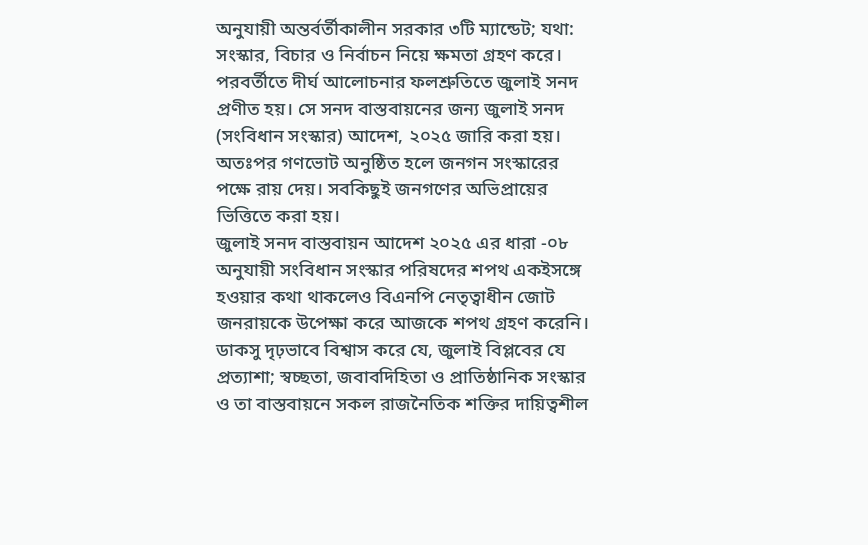অনুযায়ী অন্তর্বর্তীকালীন সরকার ৩টি ম্যান্ডেট; যথা: সংস্কার, বিচার ও নির্বাচন নিয়ে ক্ষমতা গ্রহণ করে। পরবর্তীতে দীর্ঘ আলোচনার ফলশ্রুতিতে জুলাই সনদ প্রণীত হয়। সে সনদ বাস্তবায়নের জন্য জুলাই সনদ (সংবিধান সংস্কার) আদেশ, ২০২৫ জারি করা হয়। অতঃপর গণভোট অনুষ্ঠিত হলে জনগন সংস্কারের পক্ষে রায় দেয়। সবকিছুই জনগণের অভিপ্রায়ের ভিত্তিতে করা হয়।
জুলাই সনদ বাস্তবায়ন আদেশ ২০২৫ এর ধারা -০৮ অনুযায়ী সংবিধান সংস্কার পরিষদের শপথ একইসঙ্গে হওয়ার কথা থাকলেও বিএনপি নেতৃত্বাধীন জোট জনরায়কে উপেক্ষা করে আজকে শপথ গ্রহণ করেনি।
ডাকসু দৃঢ়ভাবে বিশ্বাস করে যে, জুলাই বিপ্লবের যে প্রত্যাশা; স্বচ্ছতা, জবাবদিহিতা ও প্রাতিষ্ঠানিক সংস্কার ও তা বাস্তবায়নে সকল রাজনৈতিক শক্তির দায়িত্বশীল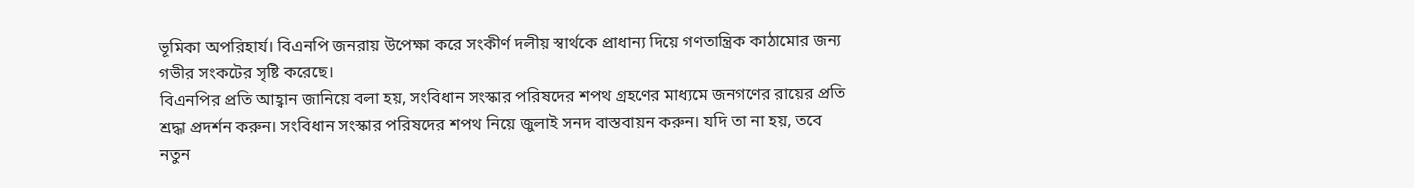ভূমিকা অপরিহার্য। বিএনপি জনরায় উপেক্ষা করে সংকীর্ণ দলীয় স্বার্থকে প্রাধান্য দিয়ে গণতান্ত্রিক কাঠামোর জন্য গভীর সংকটের সৃষ্টি করেছে।
বিএনপির প্রতি আহ্বান জানিয়ে বলা হয়, সংবিধান সংস্কার পরিষদের শপথ গ্রহণের মাধ্যমে জনগণের রায়ের প্রতি শ্রদ্ধা প্রদর্শন করুন। সংবিধান সংস্কার পরিষদের শপথ নিয়ে জুলাই সনদ বাস্তবায়ন করুন। যদি তা না হয়, তবে নতুন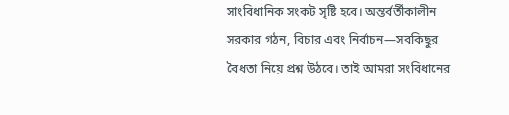সাংবিধানিক সংকট সৃষ্টি হবে। অন্তর্বর্তীকালীন সরকার গঠন, বিচার এবং নির্বাচন—সবকিছুর বৈধতা নিয়ে প্রশ্ন উঠবে। তাই আমরা সংবিধানের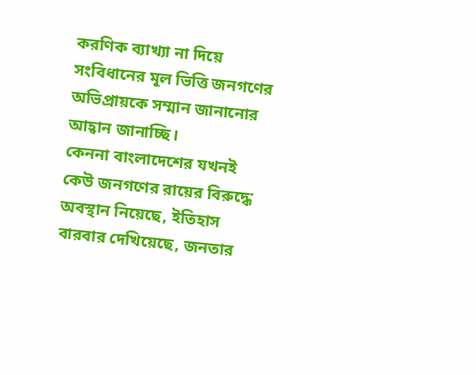করণিক ব্যাখ্যা না দিয়ে সংবিধানের মূল ভিত্তি জনগণের অভিপ্রায়কে সম্মান জানানোর আহ্বান জানাচ্ছি।
কেননা বাংলাদেশের যখনই কেউ জনগণের রায়ের বিরুদ্ধে অবস্থান নিয়েছে, ইতিহাস বারবার দেখিয়েছে, জনতার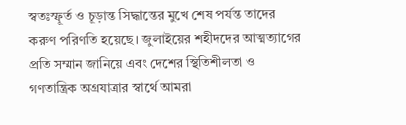স্বতঃস্ফূর্ত ও চূড়ান্ত সিদ্ধান্তের মুখে শেষ পর্যন্ত তাদের করুণ পরিণতি হয়েছে। জুলাইয়ের শহীদদের আত্মত্যাগের প্রতি সম্মান জানিয়ে এবং দেশের স্থিতিশীলতা ও গণতান্ত্রিক অগ্রযাত্রার স্বার্থে আমরা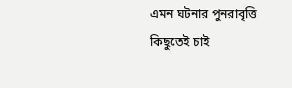এমন ঘটনার পুনরাবৃত্তি কিছুতেই চাই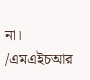না।
/এমএইচআর